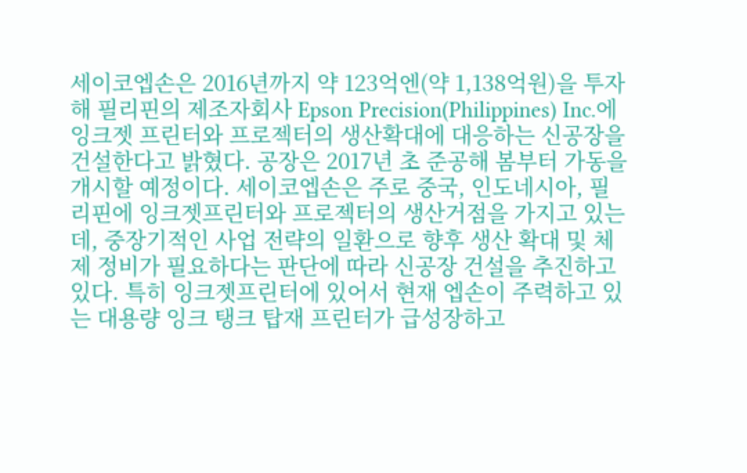세이코엡손은 2016년까지 약 123억엔(약 1,138억원)을 투자해 필리핀의 제조자회사 Epson Precision(Philippines) Inc.에 잉크젯 프린터와 프로젝터의 생산확대에 대응하는 신공장을 건설한다고 밝혔다. 공장은 2017년 초 준공해 봄부터 가동을 개시할 예정이다. 세이코엡손은 주로 중국, 인도네시아, 필리핀에 잉크젯프린터와 프로젝터의 생산거점을 가지고 있는데, 중장기적인 사업 전략의 일환으로 향후 생산 확대 및 체제 정비가 필요하다는 판단에 따라 신공장 건설을 추진하고 있다. 특히 잉크젯프린터에 있어서 현재 엡손이 주력하고 있는 대용량 잉크 탱크 탑재 프린터가 급성장하고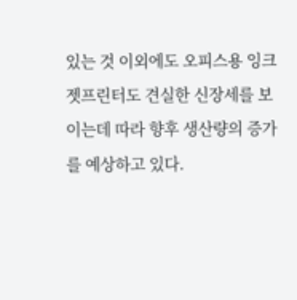있는 것 이외에도 오피스용 잉크젯프린터도 견실한 신장세를 보이는데 따라 향후 생산량의 증가를 예상하고 있다.